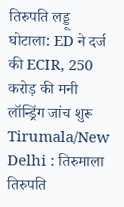तिरुपति लड्डू घोटाला: ED ने दर्ज की ECIR, 250 करोड़ की मनी लॉन्ड्रिंग जांच शुरू
Tirumala/New Delhi : तिरुमाला तिरुपति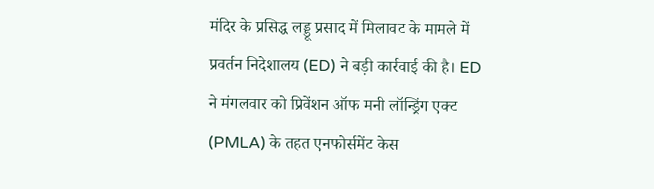मंदिर के प्रसिद्ध लड्डू प्रसाद में मिलावट के मामले में प्रवर्तन निदेशालय (ED) ने बड़ी कार्रवाई की है। ED ने मंगलवार को प्रिवेंशन ऑफ मनी लॉन्ड्रिंग एक्ट (PMLA) के तहत एनफोर्समेंट केस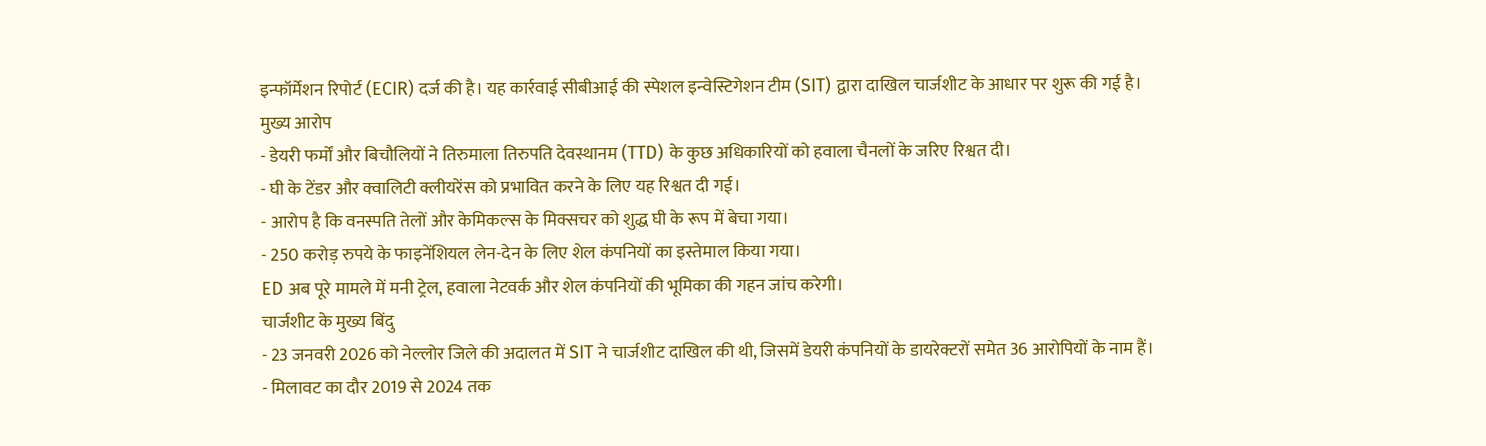इन्फॉर्मेशन रिपोर्ट (ECIR) दर्ज की है। यह कार्रवाई सीबीआई की स्पेशल इन्वेस्टिगेशन टीम (SIT) द्वारा दाखिल चार्जशीट के आधार पर शुरू की गई है।
मुख्य आरोप
- डेयरी फर्मों और बिचौलियों ने तिरुमाला तिरुपति देवस्थानम (TTD) के कुछ अधिकारियों को हवाला चैनलों के जरिए रिश्वत दी।
- घी के टेंडर और क्वालिटी क्लीयरेंस को प्रभावित करने के लिए यह रिश्वत दी गई।
- आरोप है कि वनस्पति तेलों और केमिकल्स के मिक्सचर को शुद्ध घी के रूप में बेचा गया।
- 250 करोड़ रुपये के फाइनेंशियल लेन-देन के लिए शेल कंपनियों का इस्तेमाल किया गया।
ED अब पूरे मामले में मनी ट्रेल, हवाला नेटवर्क और शेल कंपनियों की भूमिका की गहन जांच करेगी।
चार्जशीट के मुख्य बिंदु
- 23 जनवरी 2026 को नेल्लोर जिले की अदालत में SIT ने चार्जशीट दाखिल की थी, जिसमें डेयरी कंपनियों के डायरेक्टरों समेत 36 आरोपियों के नाम हैं।
- मिलावट का दौर 2019 से 2024 तक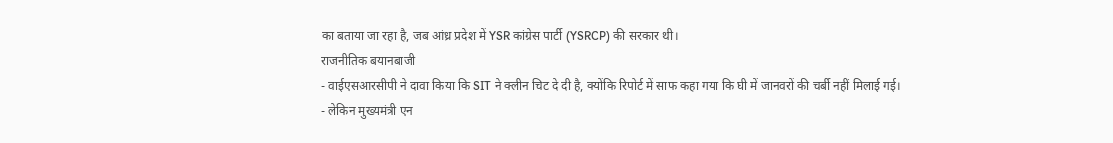का बताया जा रहा है, जब आंध्र प्रदेश में YSR कांग्रेस पार्टी (YSRCP) की सरकार थी।
राजनीतिक बयानबाजी
- वाईएसआरसीपी ने दावा किया कि SIT ने क्लीन चिट दे दी है, क्योंकि रिपोर्ट में साफ कहा गया कि घी में जानवरों की चर्बी नहीं मिलाई गई।
- लेकिन मुख्यमंत्री एन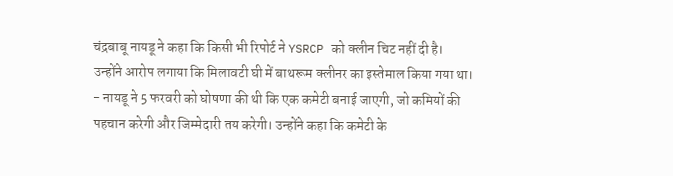चंद्रबाबू नायडू ने कहा कि किसी भी रिपोर्ट ने YSRCP को क्लीन चिट नहीं दी है। उन्होंने आरोप लगाया कि मिलावटी घी में बाथरूम क्लीनर का इस्तेमाल किया गया था।
- नायडू ने 5 फरवरी को घोषणा की थी कि एक कमेटी बनाई जाएगी, जो कमियों की पहचान करेगी और जिम्मेदारी तय करेगी। उन्होंने कहा कि कमेटी के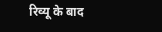रिव्यू के बाद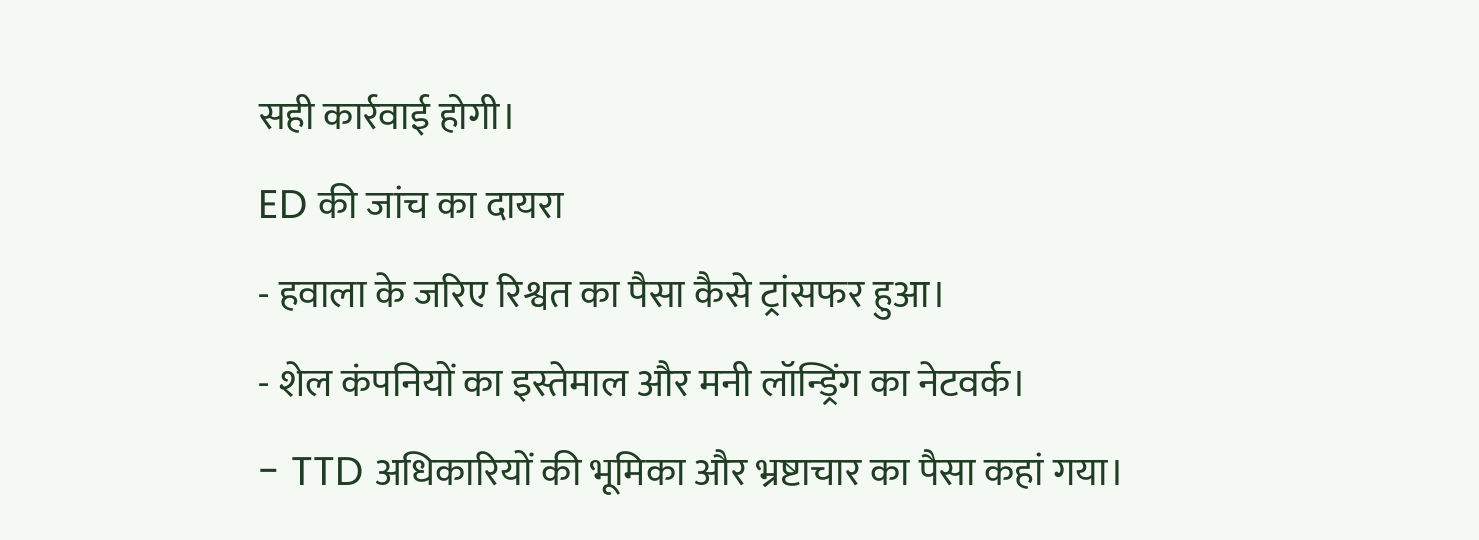सही कार्रवाई होगी।
ED की जांच का दायरा
- हवाला के जरिए रिश्वत का पैसा कैसे ट्रांसफर हुआ।
- शेल कंपनियों का इस्तेमाल और मनी लॉन्ड्रिंग का नेटवर्क।
- TTD अधिकारियों की भूमिका और भ्रष्टाचार का पैसा कहां गया।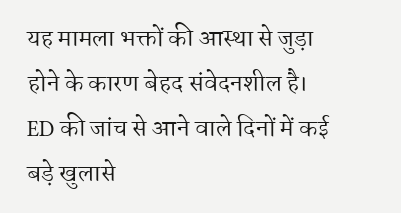यह मामला भक्तों की आस्था से जुड़ा होने के कारण बेहद संवेदनशील है। ED की जांच से आने वाले दिनों में कई बड़े खुलासे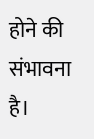होने की संभावना है।